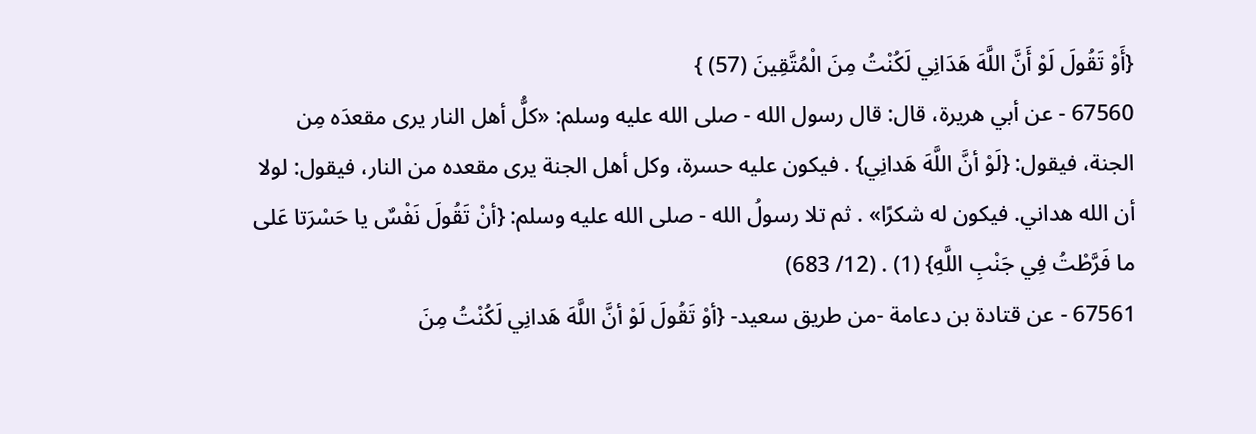{أَوْ تَقُولَ لَوْ أَنَّ اللَّهَ هَدَانِي لَكُنْتُ مِنَ الْمُتَّقِينَ (57) }
67560 - عن أبي هريرة، قال: قال رسول الله - صلى الله عليه وسلم: «كلُّ أهل النار يرى مقعدَه مِن الجنة، فيقول: {لَوْ أنَّ اللَّهَ هَدانِي} . فيكون عليه حسرة، وكل أهل الجنة يرى مقعده من النار، فيقول: لولا أن الله هداني. فيكون له شكرًا» . ثم تلا رسولُ الله - صلى الله عليه وسلم: {أنْ تَقُولَ نَفْسٌ يا حَسْرَتا عَلى ما فَرَّطْتُ فِي جَنْبِ اللَّهِ} (1) . (12/ 683)
67561 - عن قتادة بن دعامة -من طريق سعيد- {أوْ تَقُولَ لَوْ أنَّ اللَّهَ هَدانِي لَكُنْتُ مِنَ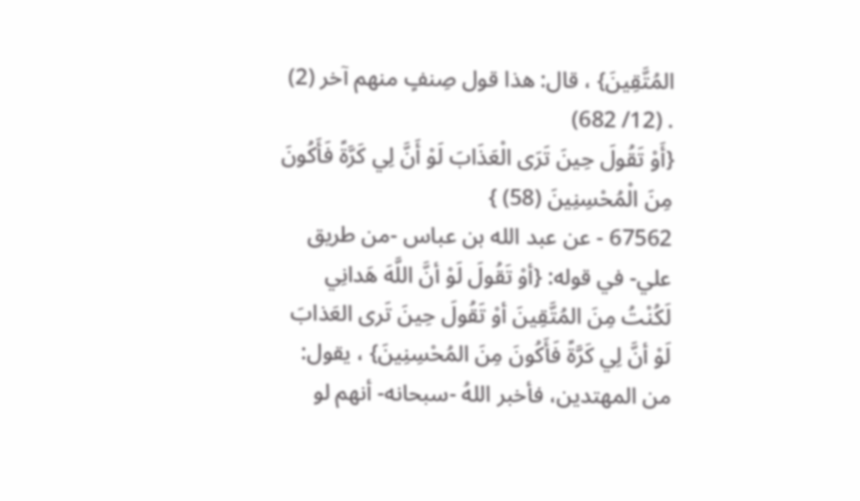المُتَّقِينَ} ، قال: هذا قول صِنفٍ منهم آخر (2) . (12/ 682)
{أَوْ تَقُولَ حِينَ تَرَى الْعَذَابَ لَوْ أَنَّ لِي كَرَّةً فَأَكُونَ مِنَ الْمُحْسِنِينَ (58) }
67562 - عن عبد الله بن عباس -من طريق علي- في قوله: {أوْ تَقُولَ لَوْ أنَّ اللَّهَ هَدانِي لَكُنْتُ مِنَ المُتَّقِينَ أوْ تَقُولَ حِينَ تَرى العَذابَ لَوْ أنَّ لِي كَرَّةً فَأَكُونَ مِنَ المُحْسِنِينَ} ، يقول: من المهتدين، فأخبر اللهُ -سبحانه- أنهم لو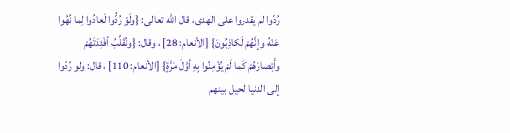رُدّوا لم يقدروا على الهدى، قال الله تعالى: {ولَوْ رُدُّوا لَعادُوا لِما نُهُوا عَنْهُ وإنَّهُمْ لَكاذِبُونَ} [الأنعام: 28] ، وقال: {ونُقَلِّبُ أفْئِدَتَهُمْ وأَبْصارَهُمْ كَما لَمْ يُؤْمِنُوا بِهِ أوَّلَ مَرَّةٍ} [الأنعام: 110] ، قال: ولو رُدّوا إلى الدنيا لحيل بينهم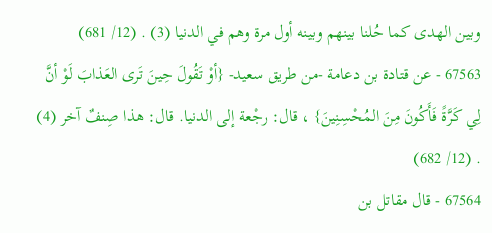وبين الهدى كما حُلنا بينهم وبينه أول مرة وهم في الدنيا (3) . (12/ 681)
67563 - عن قتادة بن دعامة -من طريق سعيد- {أوْ تَقُولَ حِينَ تَرى العَذابَ لَوْ أنَّ لِي كَرَّةً فَأَكُونَ مِنَ المُحْسِنِينَ} ، قال: رجْعة إلى الدنيا. قال: هذا صِنفٌ آخر (4) . (12/ 682)
67564 - قال مقاتل بن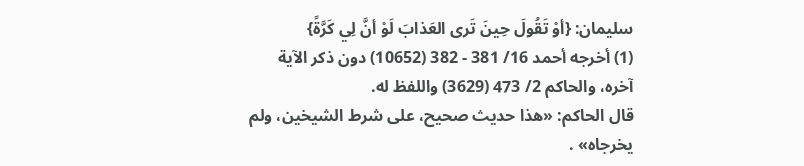سليمان: {أوْ تَقُولَ حِينَ تَرى العَذابَ لَوْ أنَّ لِي كَرَّةً}
(1) أخرجه أحمد 16/ 381 - 382 (10652) دون ذكر الآية آخره، والحاكم 2/ 473 (3629) واللفظ له.
قال الحاكم: «هذا حديث صحيح، على شرط الشيخين، ولم يخرجاه» .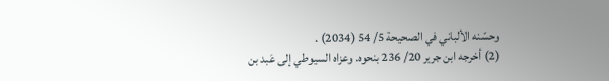وحسّنه الألباني في الصحيحة 5/ 54 (2034) .
(2) أخرجه ابن جرير 20/ 236 بنحوه. وعزاه السيوطي إلى عَبد بن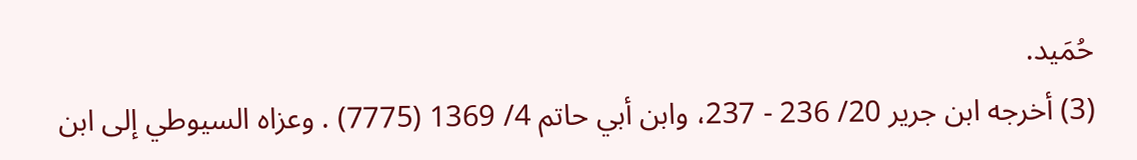حُمَيد.
(3) أخرجه ابن جرير 20/ 236 - 237، وابن أبي حاتم 4/ 1369 (7775) . وعزاه السيوطي إلى ابن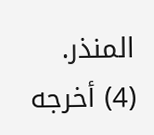المنذر.
(4) أخرجه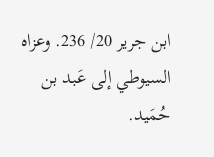ابن جرير 20/ 236. وعزاه السيوطي إلى عَبد بن حُمَيد.